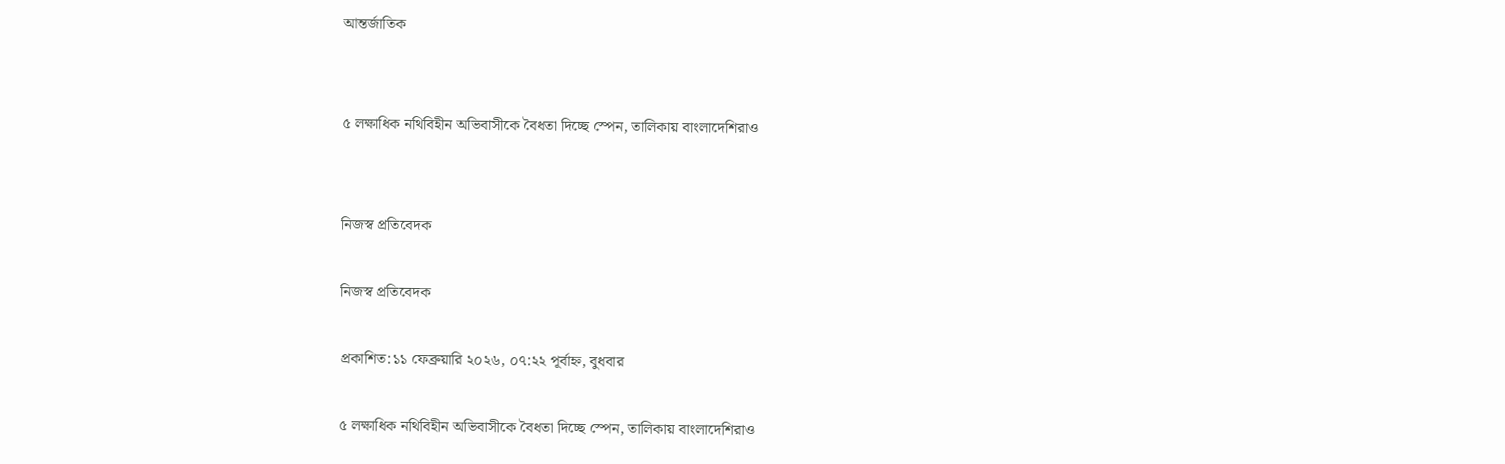আন্তর্জাতিক


৫ লক্ষাধিক নথিবিহীন অভিবাসীকে বৈধতা দিচ্ছে স্পেন, তালিকায় বাংলাদেশিরাও


নিজস্ব প্রতিবেদক

নিজস্ব প্রতিবেদক

প্রকাশিত:১১ ফেব্রুয়ারি ২০২৬, ০৭:২২ পূর্বাহ্ন, বুধবার

৫ লক্ষাধিক নথিবিহীন অভিবাসীকে বৈধতা দিচ্ছে স্পেন, তালিকায় বাংলাদেশিরাও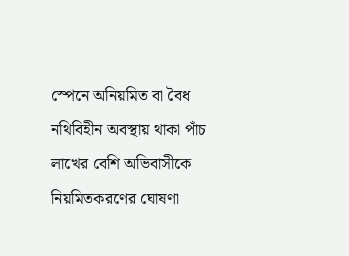স্পেনে অনিয়মিত বা বৈধ নথিবিহীন অবস্থায় থাকা পাঁচ লাখের বেশি অভিবাসীকে নিয়মিতকরণের ঘোষণা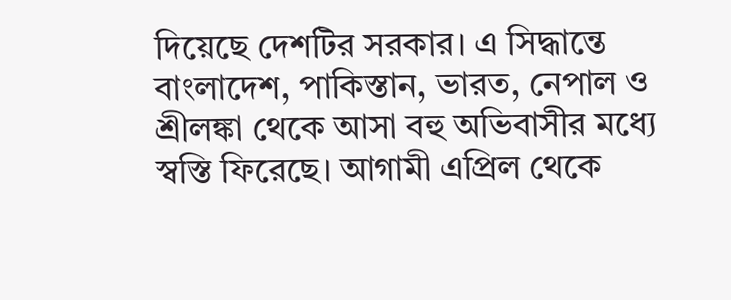দিয়েছে দেশটির সরকার। এ সিদ্ধান্তে বাংলাদেশ, পাকিস্তান, ভারত, নেপাল ও শ্রীলঙ্কা থেকে আসা বহু অভিবাসীর মধ্যে স্বস্তি ফিরেছে। আগামী এপ্রিল থেকে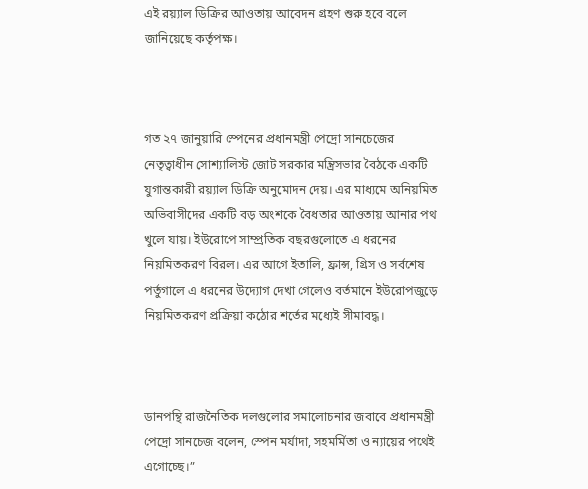এই রয়্যাল ডিক্রির আওতায় আবেদন গ্রহণ শুরু হবে বলে জানিয়েছে কর্তৃপক্ষ।



গত ২৭ জানুয়ারি স্পেনের প্রধানমন্ত্রী পেদ্রো সানচেজের নেতৃত্বাধীন সোশ্যালিস্ট জোট সরকার মন্ত্রিসভার বৈঠকে একটি যুগান্তকারী রয়্যাল ডিক্রি অনুমোদন দেয়। এর মাধ্যমে অনিয়মিত অভিবাসীদের একটি বড় অংশকে বৈধতার আওতায় আনার পথ খুলে যায়। ইউরোপে সাম্প্রতিক বছরগুলোতে এ ধরনের নিয়মিতকরণ বিরল। এর আগে ইতালি, ফ্রান্স, গ্রিস ও সর্বশেষ পর্তুগালে এ ধরনের উদ্যোগ দেখা গেলেও বর্তমানে ইউরোপজুড়ে নিয়মিতকরণ প্রক্রিয়া কঠোর শর্তের মধ্যেই সীমাবদ্ধ।



ডানপন্থি রাজনৈতিক দলগুলোর সমালোচনার জবাবে প্রধানমন্ত্রী পেদ্রো সানচেজ বলেন, স্পেন মর্যাদা, সহমর্মিতা ও ন্যায়ের পথেই এগোচ্ছে।”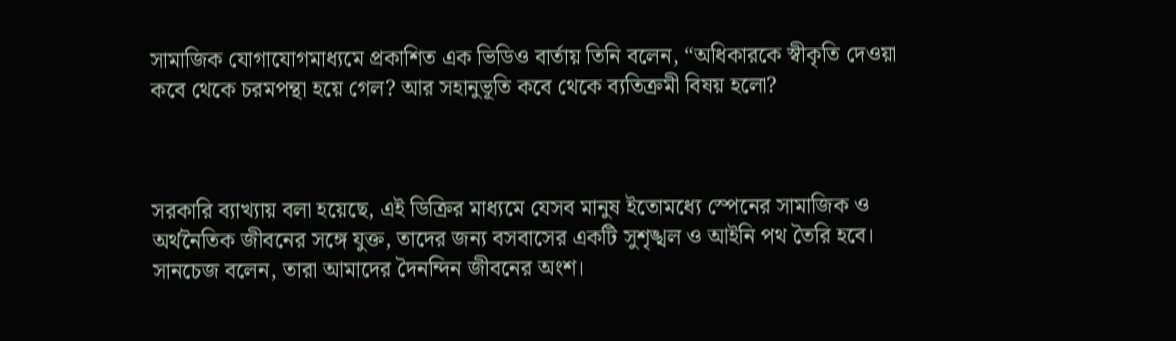সামাজিক যোগাযোগমাধ্যমে প্রকাশিত এক ভিডিও বার্তায় তিনি বলেন, “অধিকারকে স্বীকৃতি দেওয়া কবে থেকে চরমপন্থা হয়ে গেল? আর সহানুভূতি কবে থেকে ব্যতিক্রমী বিষয় হলো?



সরকারি ব্যাখ্যায় বলা হয়েছে, এই ডিক্রির মাধ্যমে যেসব মানুষ ইতোমধ্যে স্পেনের সামাজিক ও অর্থনৈতিক জীবনের সঙ্গে যুক্ত, তাদের জন্য বসবাসের একটি সুশৃঙ্খল ও আইনি পথ তৈরি হবে। সানচেজ বলেন, তারা আমাদের দৈনন্দিন জীবনের অংশ।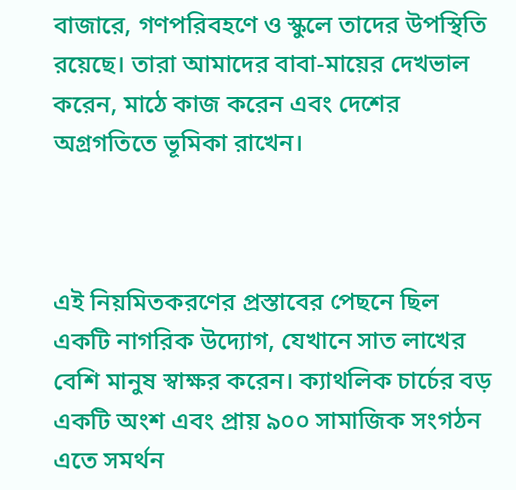বাজারে, গণপরিবহণে ও স্কুলে তাদের উপস্থিতি রয়েছে। তারা আমাদের বাবা-মায়ের দেখভাল করেন, মাঠে কাজ করেন এবং দেশের অগ্রগতিতে ভূমিকা রাখেন।



এই নিয়মিতকরণের প্রস্তাবের পেছনে ছিল একটি নাগরিক উদ্যোগ, যেখানে সাত লাখের বেশি মানুষ স্বাক্ষর করেন। ক্যাথলিক চার্চের বড় একটি অংশ এবং প্রায় ৯০০ সামাজিক সংগঠন এতে সমর্থন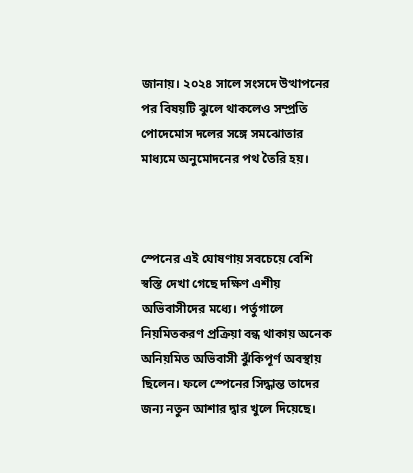জানায়। ২০২৪ সালে সংসদে উত্থাপনের পর বিষয়টি ঝুলে থাকলেও সম্প্রতি পোদেমোস দলের সঙ্গে সমঝোতার মাধ্যমে অনুমোদনের পথ তৈরি হয়।



স্পেনের এই ঘোষণায় সবচেয়ে বেশি স্বস্তি দেখা গেছে দক্ষিণ এশীয় অভিবাসীদের মধ্যে। পর্তুগালে নিয়মিতকরণ প্রক্রিয়া বন্ধ থাকায় অনেক অনিয়মিত অভিবাসী ঝুঁকিপূর্ণ অবস্থায় ছিলেন। ফলে স্পেনের সিদ্ধান্ত তাদের জন্য নতুন আশার দ্বার খুলে দিয়েছে।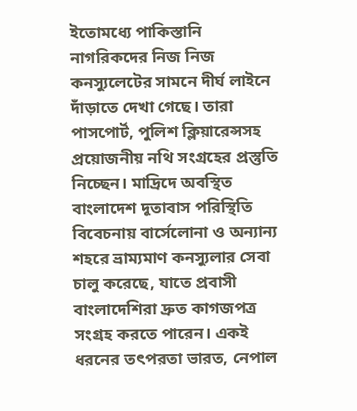ইতোমধ্যে পাকিস্তানি নাগরিকদের নিজ নিজ কনস্যুলেটের সামনে দীর্ঘ লাইনে দাঁড়াতে দেখা গেছে। তারা পাসপোর্ট, পুলিশ ক্লিয়ারেন্সসহ প্রয়োজনীয় নথি সংগ্রহের প্রস্তুতি নিচ্ছেন। মাদ্রিদে অবস্থিত বাংলাদেশ দূতাবাস পরিস্থিতি বিবেচনায় বার্সেলোনা ও অন্যান্য শহরে ভ্রাম্যমাণ কনস্যুলার সেবা চালু করেছে, যাতে প্রবাসী বাংলাদেশিরা দ্রুত কাগজপত্র সংগ্রহ করতে পারেন। একই ধরনের তৎপরতা ভারত, নেপাল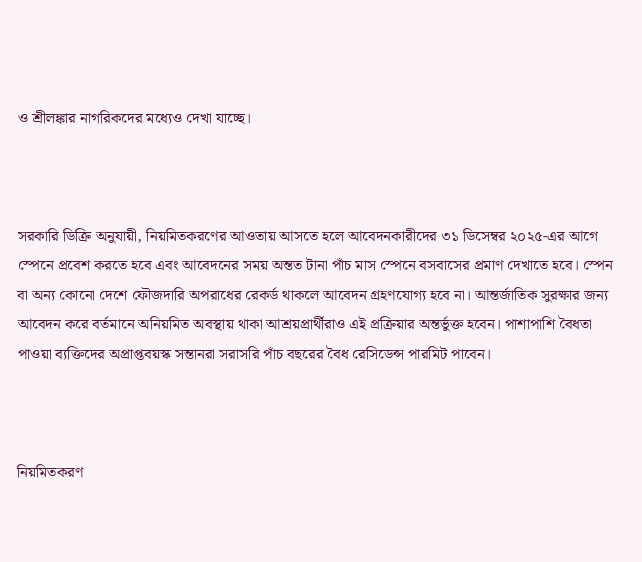ও শ্রীলঙ্কার নাগরিকদের মধ্যেও দেখা যাচ্ছে।



সরকারি ডিক্রি অনুযায়ী, নিয়মিতকরণের আওতায় আসতে হলে আবেদনকারীদের ৩১ ডিসেম্বর ২০২৫-এর আগে স্পেনে প্রবেশ করতে হবে এবং আবেদনের সময় অন্তত টানা পাঁচ মাস স্পেনে বসবাসের প্রমাণ দেখাতে হবে। স্পেন বা অন্য কোনো দেশে ফৌজদারি অপরাধের রেকর্ড থাকলে আবেদন গ্রহণযোগ্য হবে না। আন্তর্জাতিক সুরক্ষার জন্য আবেদন করে বর্তমানে অনিয়মিত অবস্থায় থাকা আশ্রয়প্রার্থীরাও এই প্রক্রিয়ার অন্তর্ভুক্ত হবেন। পাশাপাশি বৈধতা পাওয়া ব্যক্তিদের অপ্রাপ্তবয়স্ক সন্তানরা সরাসরি পাঁচ বছরের বৈধ রেসিডেন্স পারমিট পাবেন।



নিয়মিতকরণ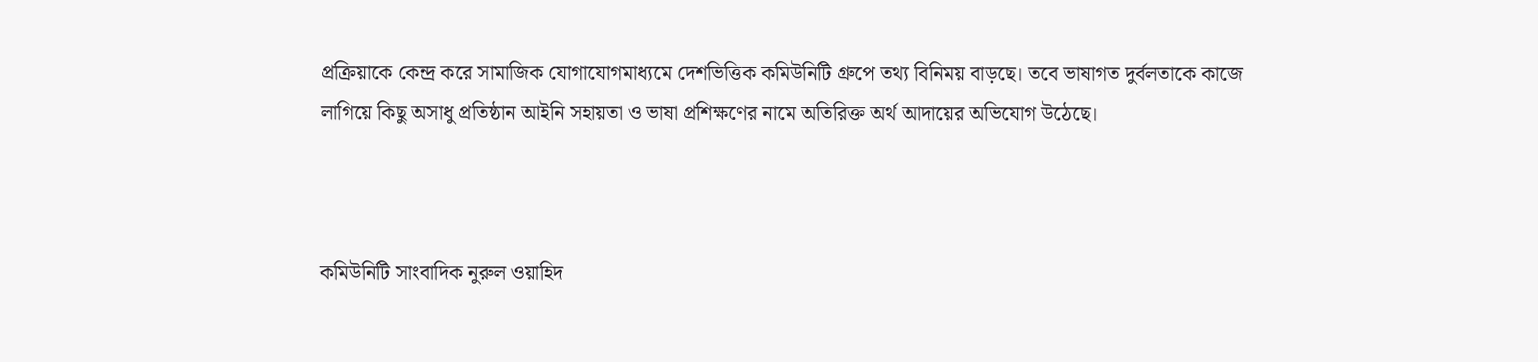প্রক্রিয়াকে কেন্দ্র করে সামাজিক যোগাযোগমাধ্যমে দেশভিত্তিক কমিউনিটি গ্রুপে তথ্য বিনিময় বাড়ছে। তবে ভাষাগত দুর্বলতাকে কাজে লাগিয়ে কিছু অসাধু প্রতিষ্ঠান আইনি সহায়তা ও ভাষা প্রশিক্ষণের নামে অতিরিক্ত অর্থ আদায়ের অভিযোগ উঠেছে।



কমিউনিটি সাংবাদিক নুরুল ওয়াহিদ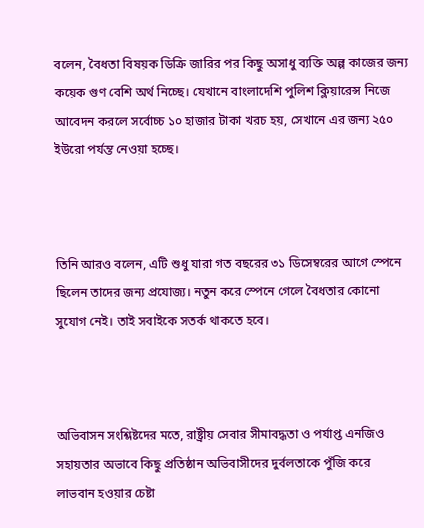বলেন, বৈধতা বিষয়ক ডিক্রি জারির পর কিছু অসাধু ব্যক্তি অল্প কাজের জন্য কয়েক গুণ বেশি অর্থ নিচ্ছে। যেখানে বাংলাদেশি পুলিশ ক্লিয়ারেন্স নিজে আবেদন করলে সর্বোচ্চ ১০ হাজার টাকা খরচ হয়, সেখানে এর জন্য ২৫০ ইউরো পর্যন্ত নেওয়া হচ্ছে।



তিনি আরও বলেন, এটি শুধু যারা গত বছরের ৩১ ডিসেম্বরের আগে স্পেনে ছিলেন তাদের জন্য প্রযোজ্য। নতুন করে স্পেনে গেলে বৈধতার কোনো সুযোগ নেই। তাই সবাইকে সতর্ক থাকতে হবে।



অভিবাসন সংশ্লিষ্টদের মতে, রাষ্ট্রীয় সেবার সীমাবদ্ধতা ও পর্যাপ্ত এনজিও সহায়তার অভাবে কিছু প্রতিষ্ঠান অভিবাসীদের দুর্বলতাকে পুঁজি করে লাভবান হওয়ার চেষ্টা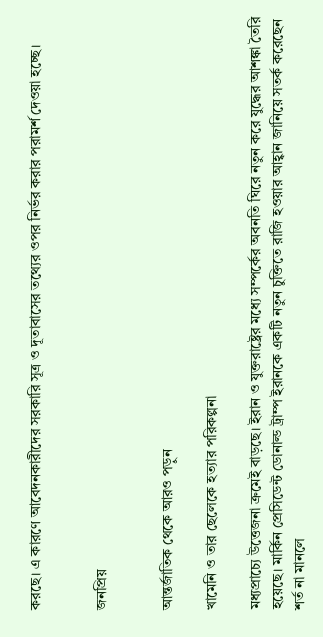করছে। এ কারণে আবেদনকারীদের সরকারি সূত্র ও দূতাবাসের তথ্যের ওপর নির্ভর করার পরামর্শ দেওয়া হচ্ছে।


জনপ্রিয়


আন্তর্জাতিক থেকে আরও পড়ুন

খামেনি ও তার ছেলেকে হত্যার পরিকল্পনা

মধ্যপ্রাচ্যে উত্তেজনা ক্রমেই বাড়ছে। ইরান ও যুক্তরাষ্ট্রের মধ্যে সম্পর্কের অবনতি ঘিরে নতুন করে যুদ্ধের আশঙ্কা তৈরি হয়েছে। মার্কিন প্রেসিডেন্ট ডোনাল্ড ট্রাম্প ইরানকে একটি নতুন চুক্তিতে রাজি হওয়ার আহ্বান জানিয়ে সতর্ক করেছেন শর্ত না মানলে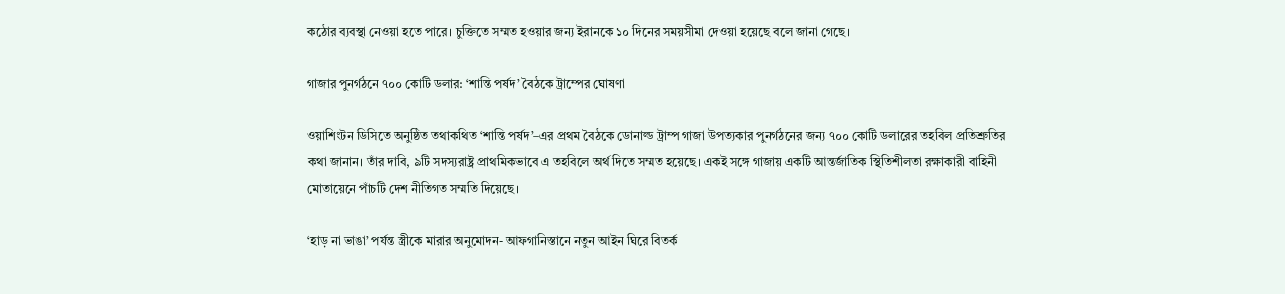কঠোর ব্যবস্থা নেওয়া হতে পারে। চুক্তিতে সম্মত হওয়ার জন্য ইরানকে ১০ দিনের সময়সীমা দেওয়া হয়েছে বলে জানা গেছে।

গাজার পুনর্গঠনে ৭০০ কোটি ডলার: ‘শান্তি পর্ষদ’ বৈঠকে ট্রাম্পের ঘোষণা

ওয়াশিংটন ডিসিতে অনুষ্ঠিত তথাকথিত ‘শান্তি পর্ষদ’–এর প্রথম বৈঠকে ডোনাল্ড ট্রাম্প গাজা উপত্যকার পুনর্গঠনের জন্য ৭০০ কোটি ডলারের তহবিল প্রতিশ্রুতির কথা জানান। তাঁর দাবি, ৯টি সদস্যরাষ্ট্র প্রাথমিকভাবে এ তহবিলে অর্থ দিতে সম্মত হয়েছে। একই সঙ্গে গাজায় একটি আন্তর্জাতিক স্থিতিশীলতা রক্ষাকারী বাহিনী মোতায়েনে পাঁচটি দেশ নীতিগত সম্মতি দিয়েছে।

‘হাড় না ভাঙা’ পর্যন্ত স্ত্রীকে মারার অনুমোদন- আফগানিস্তানে নতুন আইন ঘিরে বিতর্ক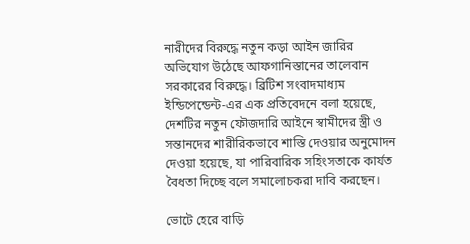নারীদের বিরুদ্ধে নতুন কড়া আইন জারির অভিযোগ উঠেছে আফগানিস্তানের তালেবান সরকারের বিরুদ্ধে। ব্রিটিশ সংবাদমাধ্যম ইন্ডিপেন্ডেন্ট-এর এক প্রতিবেদনে বলা হয়েছে, দেশটির নতুন ফৌজদারি আইনে স্বামীদের স্ত্রী ও সন্তানদের শারীরিকভাবে শাস্তি দেওয়ার অনুমোদন দেওয়া হয়েছে, যা পারিবারিক সহিংসতাকে কার্যত বৈধতা দিচ্ছে বলে সমালোচকরা দাবি করছেন।

ভোটে হেরে বাড়ি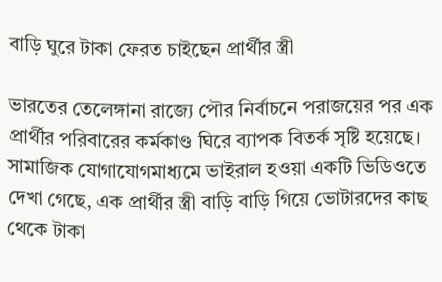বাড়ি ঘুরে টাকা ফেরত চাইছেন প্রার্থীর স্ত্রী

ভারতের তেলেঙ্গানা রাজ্যে পৌর নির্বাচনে পরাজয়ের পর এক প্রার্থীর পরিবারের কর্মকাণ্ড ঘিরে ব্যাপক বিতর্ক সৃষ্টি হয়েছে। সামাজিক যোগাযোগমাধ্যমে ভাইরাল হওয়া একটি ভিডিওতে দেখা গেছে, এক প্রার্থীর স্ত্রী বাড়ি বাড়ি গিয়ে ভোটারদের কাছ থেকে টাকা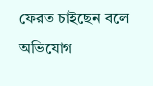ফেরত চাইছেন বলে অভিযোগ